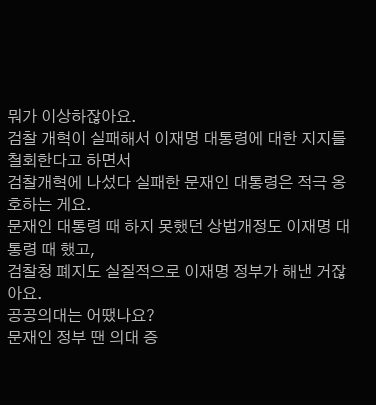뭐가 이상하잖아요.
검찰 개혁이 실패해서 이재명 대통령에 대한 지지를 철회한다고 하면서
검찰개혁에 나섰다 실패한 문재인 대통령은 적극 옹호하는 게요.
문재인 대통령 때 하지 못했던 상법개정도 이재명 대통령 때 했고,
검찰청 폐지도 실질적으로 이재명 정부가 해낸 거잖아요.
공공의대는 어땠나요?
문재인 정부 땐 의대 증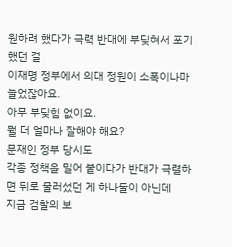원하려 했다가 극력 반대에 부딪혀서 포기했던 걸
이재명 정부에서 의대 정원이 소폭이나마 늘었잖아요.
아무 부딪힘 없이요.
뭘 더 얼마나 잘해야 해요?
문재인 정부 당시도
각종 정책을 밀어 붙이다가 반대가 극렬하면 뒤로 물러섰던 게 하나둘이 아닌데
지금 검찰의 보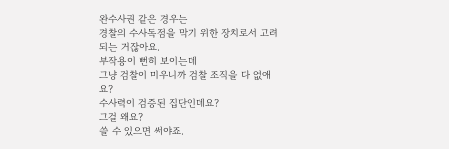완수사권 같은 경우는
경찰의 수사독점을 막기 위한 장치로서 고려되는 거잖아요.
부작용이 뻔히 보이는데
그냥 검찰이 미우니까 검찰 조직을 다 없애요?
수사력이 검증된 집단인데요?
그걸 왜요?
쓸 수 있으면 써야죠.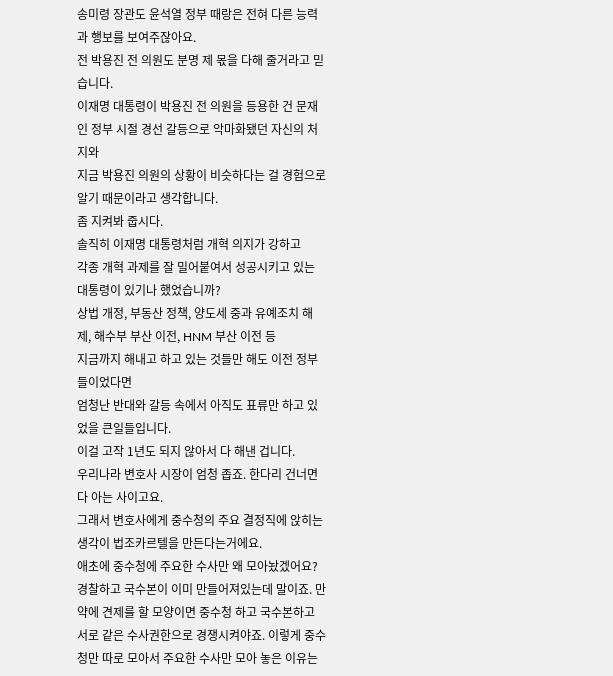송미령 장관도 윤석열 정부 때랑은 전혀 다른 능력과 행보를 보여주잖아요.
전 박용진 전 의원도 분명 제 몫을 다해 줄거라고 믿습니다.
이재명 대통령이 박용진 전 의원을 등용한 건 문재인 정부 시절 경선 갈등으로 악마화됐던 자신의 처지와
지금 박용진 의원의 상황이 비슷하다는 걸 경험으로 알기 때문이라고 생각합니다.
좀 지켜봐 줍시다.
솔직히 이재명 대통령처럼 개혁 의지가 강하고
각종 개혁 과제를 잘 밀어붙여서 성공시키고 있는 대통령이 있기나 했었습니까?
상법 개정, 부동산 정책, 양도세 중과 유예조치 해제, 해수부 부산 이전, HNM 부산 이전 등
지금까지 해내고 하고 있는 것들만 해도 이전 정부들이었다면
엄청난 반대와 갈등 속에서 아직도 표류만 하고 있었을 큰일들입니다.
이걸 고작 1년도 되지 않아서 다 해낸 겁니다.
우리나라 변호사 시장이 엄청 좁죠. 한다리 건너면 다 아는 사이고요.
그래서 변호사에게 중수청의 주요 결정직에 앉히는 생각이 법조카르텔을 만든다는거에요.
애초에 중수청에 주요한 수사만 왜 모아놨겠어요? 경찰하고 국수본이 이미 만들어져있는데 말이죠. 만약에 견제를 할 모양이면 중수청 하고 국수본하고 서로 같은 수사권한으로 경쟁시켜야죠. 이렇게 중수청만 따로 모아서 주요한 수사만 모아 놓은 이유는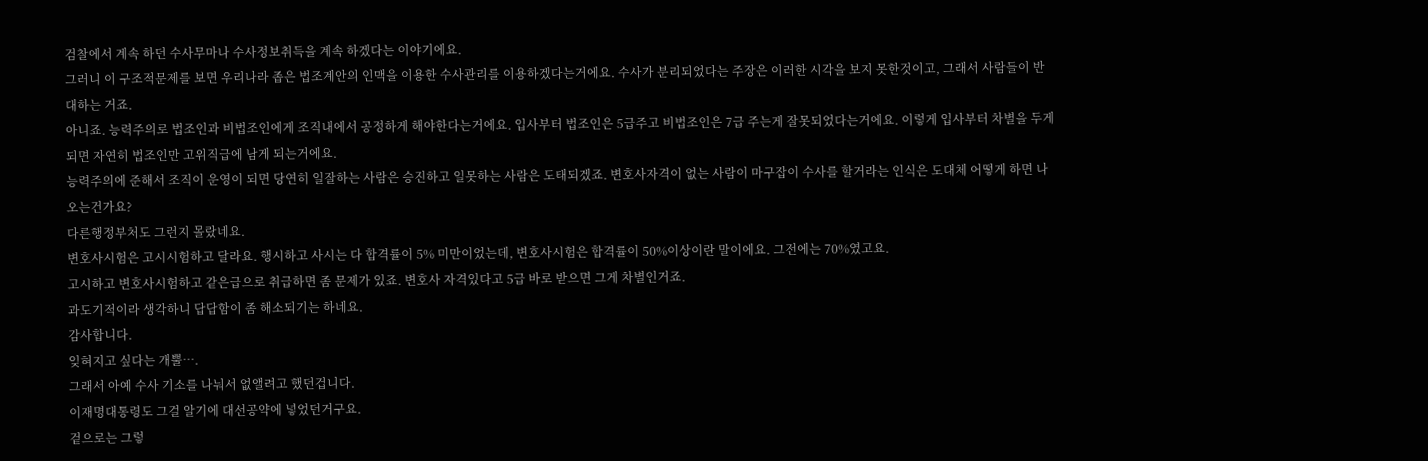검찰에서 계속 하던 수사무마나 수사정보취득을 계속 하겠다는 이야기에요.
그러니 이 구조적문제를 보면 우리나라 좁은 법조계안의 인맥을 이용한 수사관리를 이용하겠다는거에요. 수사가 분리되었다는 주장은 이러한 시각을 보지 못한것이고, 그래서 사람들이 반대하는 거죠.
아니죠. 능력주의로 법조인과 비법조인에게 조직내에서 공정하게 해야한다는거에요. 입사부터 법조인은 5급주고 비법조인은 7급 주는게 잘못되었다는거에요. 이렇게 입사부터 차별을 두게 되면 자연히 법조인만 고위직급에 남게 되는거에요.
능력주의에 준해서 조직이 운영이 되면 당연히 일잘하는 사람은 승진하고 일못하는 사람은 도태되겠죠. 변호사자격이 없는 사람이 마구잡이 수사를 할거라는 인식은 도대체 어떻게 하면 나오는건가요?
다른행정부처도 그런지 몰랐네요.
변호사시험은 고시시험하고 달라요. 행시하고 사시는 다 합격률이 5% 미만이었는데, 변호사시험은 합격률이 50%이상이란 말이에요. 그전에는 70%였고요.
고시하고 변호사시험하고 같은급으로 취급하면 좀 문제가 있죠. 변호사 자격있다고 5급 바로 받으면 그게 차별인거죠.
과도기적이라 생각하니 답답함이 좀 해소되기는 하네요.
감사합니다.
잊혀지고 싶다는 개뿔….
그래서 아예 수사 기소를 나눠서 없앨려고 했던겁니다.
이재명대통령도 그걸 알기에 대선공약에 넣었던거구요.
겉으로는 그렇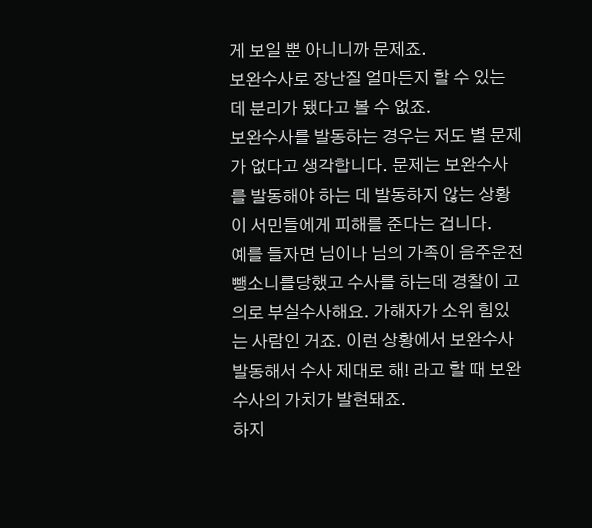게 보일 뿐 아니니까 문제죠.
보완수사로 장난질 얼마든지 할 수 있는 데 분리가 됐다고 볼 수 없죠.
보완수사를 발동하는 경우는 저도 별 문제가 없다고 생각합니다. 문제는 보완수사를 발동해야 하는 데 발동하지 않는 상황이 서민들에게 피해를 준다는 겁니다.
예를 들자면 님이나 님의 가족이 음주운전 뺑소니를당했고 수사를 하는데 경찰이 고의로 부실수사해요. 가해자가 소위 힘있는 사람인 거죠. 이런 상황에서 보완수사 발동해서 수사 제대로 해! 라고 할 때 보완수사의 가치가 발현돼죠.
하지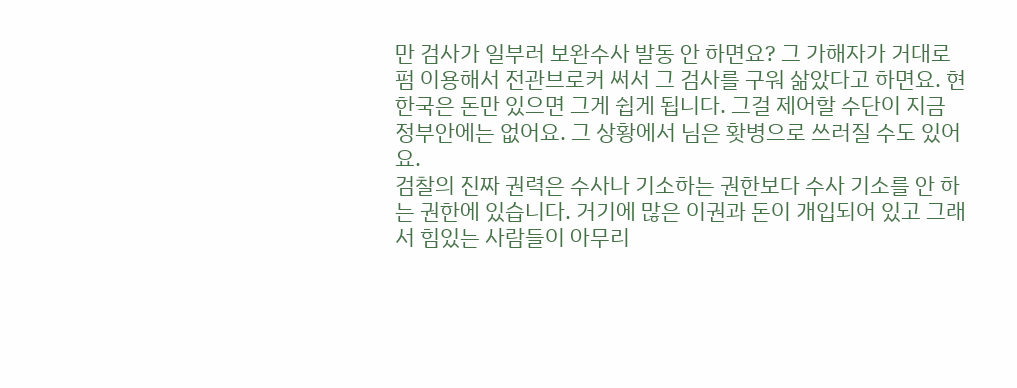만 검사가 일부러 보완수사 발동 안 하면요? 그 가해자가 거대로펌 이용해서 전관브로커 써서 그 검사를 구워 삶았다고 하면요. 현 한국은 돈만 있으면 그게 쉽게 됩니다. 그걸 제어할 수단이 지금 정부안에는 없어요. 그 상황에서 님은 홧병으로 쓰러질 수도 있어요.
검찰의 진짜 권력은 수사나 기소하는 권한보다 수사 기소를 안 하는 권한에 있습니다. 거기에 많은 이권과 돈이 개입되어 있고 그래서 힘있는 사람들이 아무리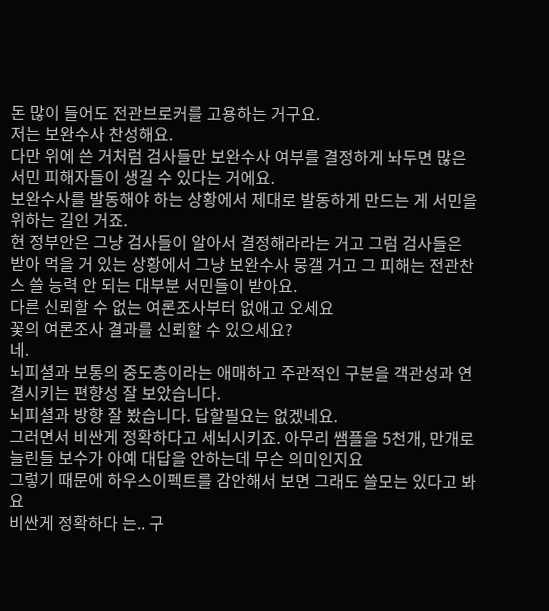돈 많이 들어도 전관브로커를 고용하는 거구요.
저는 보완수사 찬성해요.
다만 위에 쓴 거처럼 검사들만 보완수사 여부를 결정하게 놔두면 많은 서민 피해자들이 생길 수 있다는 거에요.
보완수사를 발동해야 하는 상황에서 제대로 발동하게 만드는 게 서민을 위하는 길인 거죠.
현 정부안은 그냥 검사들이 알아서 결정해라라는 거고 그럼 검사들은 받아 먹을 거 있는 상황에서 그냥 보완수사 뭉갤 거고 그 피해는 전관찬스 쓸 능력 안 되는 대부분 서민들이 받아요.
다른 신뢰할 수 없는 여론조사부터 없애고 오세요
꽃의 여론조사 결과를 신뢰할 수 있으세요?
네.
뇌피셜과 보통의 중도층이라는 애매하고 주관적인 구분을 객관성과 연결시키는 편향성 잘 보았습니다.
뇌피셜과 방향 잘 봤습니다. 답할필요는 없겠네요.
그러면서 비싼게 정확하다고 세뇌시키죠. 아무리 쌤플을 5천개, 만개로 늘린들 보수가 아예 대답을 안하는데 무슨 의미인지요
그렇기 때문에 하우스이펙트를 감안해서 보면 그래도 쓸모는 있다고 봐요
비싼게 정확하다 는.. 구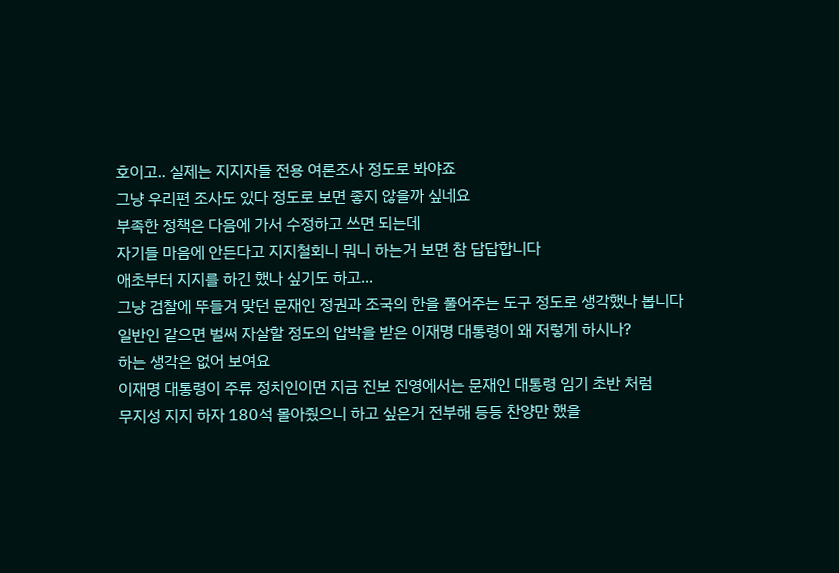호이고.. 실제는 지지자들 전용 여론조사 정도로 봐야죠
그냥 우리편 조사도 있다 정도로 보면 좋지 않을까 싶네요
부족한 정책은 다음에 가서 수정하고 쓰면 되는데
자기들 마음에 안든다고 지지철회니 뭐니 하는거 보면 참 답답합니다
애초부터 지지를 하긴 했나 싶기도 하고...
그냥 검찰에 뚜들겨 맞던 문재인 정권과 조국의 한을 풀어주는 도구 정도로 생각했나 봅니다
일반인 같으면 벌써 자살할 정도의 압박을 받은 이재명 대통령이 왜 저렇게 하시나?
하는 생각은 없어 보여요
이재명 대통령이 주류 정치인이면 지금 진보 진영에서는 문재인 대통령 임기 초반 처럼
무지성 지지 하자 180석 몰아줬으니 하고 싶은거 전부해 등등 찬양만 했을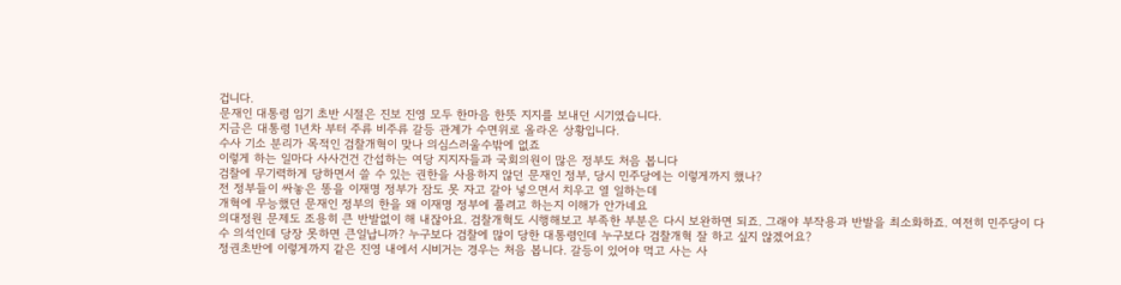겁니다.
문재인 대통령 임기 초반 시절은 진보 진영 모두 한마음 한뜻 지지를 보내던 시기였습니다.
지금은 대통령 1년차 부터 주류 비주류 갈등 관계가 수면위로 올라온 상황입니다.
수사 기소 분리가 목적인 검찰개혁이 맞나 의심스러울수밖에 없죠
이렇게 하는 일마다 사사건건 간섭하는 여당 지지자들과 국회의원이 많은 정부도 처음 봅니다
검찰에 무기력하게 당하면서 쓸 수 있는 권한을 사용하지 않던 문재인 정부, 당시 민주당에는 이렇게까지 했나?
전 정부들이 싸놓은 똥을 이재명 정부가 잠도 못 자고 갈아 넣으면서 치우고 열 일하는데
개혁에 무능했던 문재인 정부의 한을 왜 이재명 정부에 풀려고 하는지 이해가 안가네요
의대정원 문제도 조용히 큰 반발없이 해 내잖아요. 검찰개혁도 시행해보고 부족한 부분은 다시 보완하면 되죠. 그래야 부작용과 반발을 최소화하죠. 여전히 민주당이 다수 의석인데 당장 못하면 큰일납니까? 누구보다 검찰에 많이 당한 대통령인데 누구보다 검찰개혁 잘 하고 싶지 않겠어요?
정권초반에 이렇게까지 같은 진영 내에서 시비거는 경우는 처음 봅니다. 갈등이 있어야 먹고 사는 사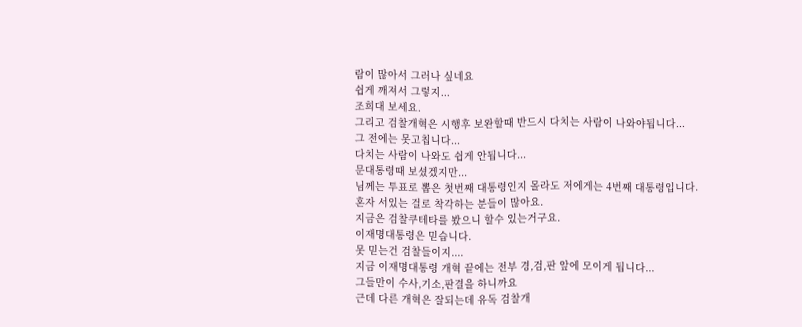람이 많아서 그러나 싶네요
쉽게 깨져서 그렇지...
조희대 보세요.
그리고 검찰개혁은 시행후 보완할때 반드시 다치는 사람이 나와야됩니다...
그 전에는 못고칩니다...
다치는 사람이 나와도 쉽게 안됩니다...
문대통령때 보셨겠지만...
님께는 투표로 뽑은 첫번째 대통령인지 몰라도 저에게는 4번째 대통령입니다.
혼자 서있는 걸로 착각하는 분들이 많아요.
지금은 검찰쿠테타를 봤으니 할수 있는거구요.
이재명대통령은 믿습니다.
못 믿는건 검찰들이지....
지금 이재명대통령 개혁 끝에는 전부 경,검,판 앞에 모이게 됩니다...
그들만이 수사,기소,판결을 하니까요
근데 다른 개혁은 잘되는데 유독 검찰개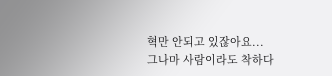혁만 안되고 있잖아요...
그나마 사람이라도 착하다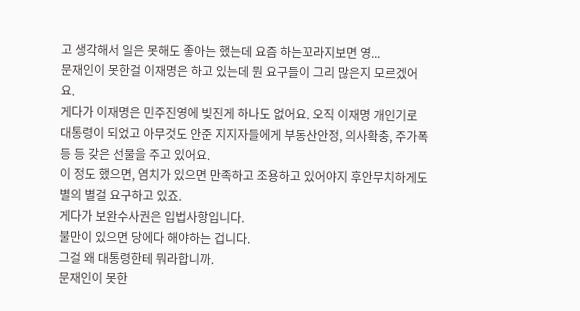고 생각해서 일은 못해도 좋아는 했는데 요즘 하는꼬라지보면 영...
문재인이 못한걸 이재명은 하고 있는데 뭔 요구들이 그리 많은지 모르겠어요.
게다가 이재명은 민주진영에 빚진게 하나도 없어요. 오직 이재명 개인기로 대통령이 되었고 아무것도 안준 지지자들에게 부동산안정, 의사확충, 주가폭등 등 갖은 선물을 주고 있어요.
이 정도 했으면, 염치가 있으면 만족하고 조용하고 있어야지 후안무치하게도 별의 별걸 요구하고 있죠.
게다가 보완수사권은 입법사항입니다.
불만이 있으면 당에다 해야하는 겁니다.
그걸 왜 대통령한테 뭐라합니까.
문재인이 못한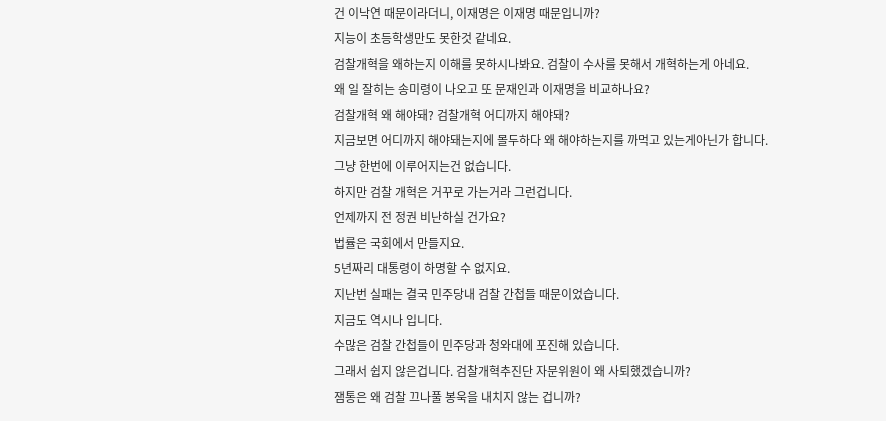건 이낙연 때문이라더니, 이재명은 이재명 때문입니까?
지능이 초등학생만도 못한것 같네요.
검찰개혁을 왜하는지 이해를 못하시나봐요. 검찰이 수사를 못해서 개혁하는게 아네요.
왜 일 잘히는 송미령이 나오고 또 문재인과 이재명을 비교하나요?
검찰개혁 왜 해야돼? 검찰개혁 어디까지 해야돼?
지금보면 어디까지 해야돼는지에 몰두하다 왜 해야하는지를 까먹고 있는게아닌가 합니다.
그냥 한번에 이루어지는건 없습니다.
하지만 검찰 개혁은 거꾸로 가는거라 그런겁니다.
언제까지 전 정권 비난하실 건가요?
법률은 국회에서 만들지요.
5년짜리 대통령이 하명할 수 없지요.
지난번 실패는 결국 민주당내 검찰 간첩들 때문이었습니다.
지금도 역시나 입니다.
수많은 검찰 간첩들이 민주당과 청와대에 포진해 있습니다.
그래서 쉽지 않은겁니다. 검찰개혁추진단 자문위원이 왜 사퇴했겠습니까?
잼통은 왜 검찰 끄나풀 봉욱을 내치지 않는 겁니까?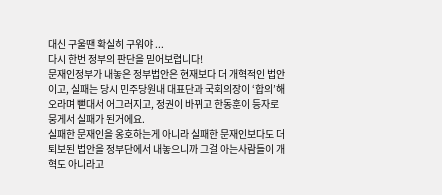대신 구울땐 확실히 구워야 ...
다시 한번 정부의 판단을 믿어보렵니다!
문재인정부가 내놓은 정부법안은 현재보다 더 개혁적인 법안이고, 실패는 당시 민주당원내 대표단과 국회의장이 ‘합의’해오라며 뻗대서 어그러지고, 정권이 바뀌고 한동훈이 등자로 뭉게서 실패가 된거에요.
실패한 문재인을 옹호하는게 아니라 실패한 문재인보다도 더 퇴보된 법안을 정부단에서 내놓으니까 그걸 아는사람들이 개혁도 아니라고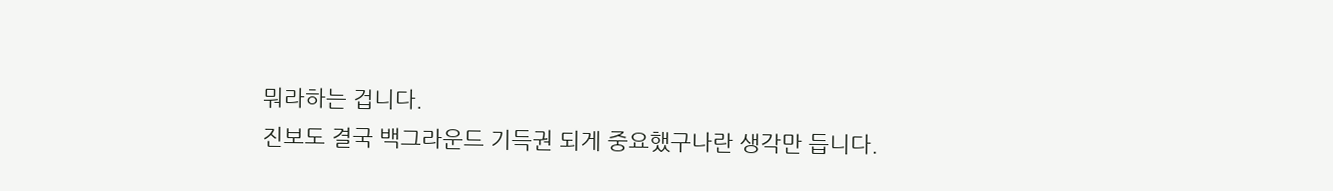뭐라하는 겁니다.
진보도 결국 백그라운드 기득권 되게 중요했구나란 생각만 듭니다.